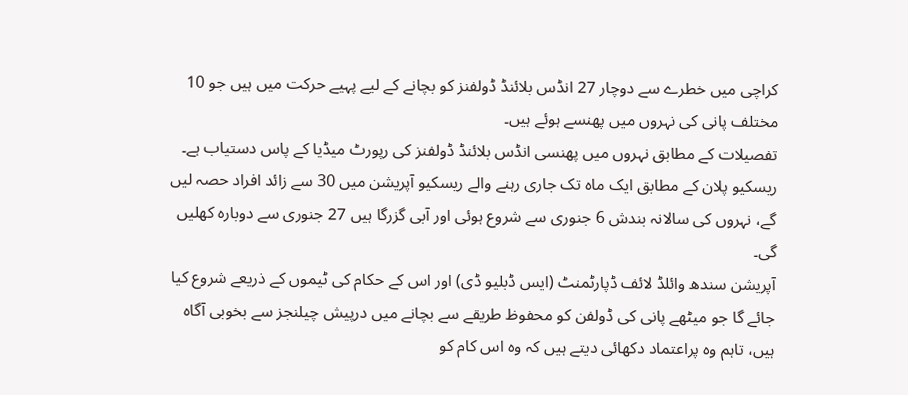کراچی میں خطرے سے دوچار 27 انڈس بلائنڈ ڈولفنز کو بچانے کے لیے پہیے حرکت میں ہیں جو 10 مختلف پانی کی نہروں میں پھنسے ہوئے ہیں۔
تفصیلات کے مطابق نہروں میں پھنسی انڈس بلائنڈ ڈولفنز کی رپورٹ میڈیا کے پاس دستیاب ہے۔
ریسکیو پلان کے مطابق ایک ماہ تک جاری رہنے والے ریسکیو آپریشن میں 30 سے زائد افراد حصہ لیں گے، نہروں کی سالانہ بندش 6 جنوری سے شروع ہوئی اور آبی گزرگا ہیں 27 جنوری سے دوبارہ کھلیں گی۔
آپریشن سندھ وائلڈ لائف ڈپارٹمنٹ (ایس ڈبلیو ڈی) اور اس کے حکام کی ٹیموں کے ذریعے شروع کیا جائے گا جو میٹھے پانی کی ڈولفن کو محفوظ طریقے سے بچانے میں درپیش چیلنجز سے بخوبی آگاہ ہیں، تاہم وہ پراعتماد دکھائی دیتے ہیں کہ وہ اس کام کو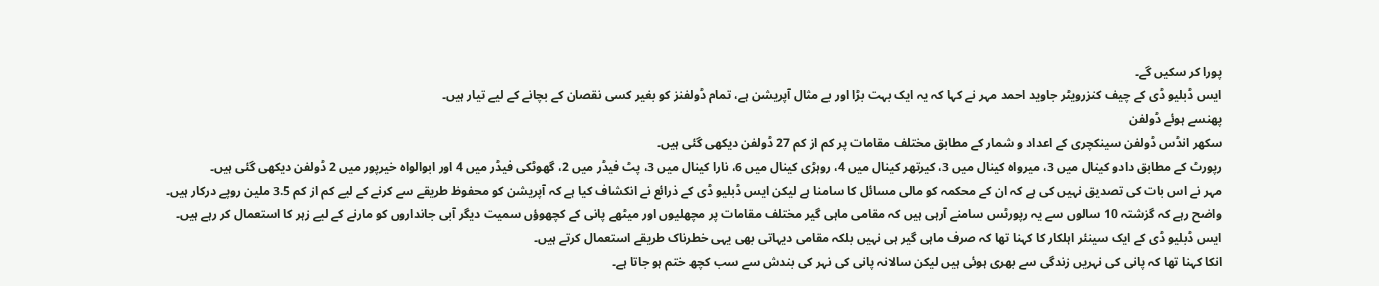پورا کر سکیں گے۔
ایس ڈبلیو ڈی کے چیف کنزرویٹر جاوید احمد مہر نے کہا کہ یہ ایک بہت بڑا اور بے مثال آپریشن ہے، تمام ڈولفنز کو بغیر کسی نقصان کے بچانے کے لیے تیار ہیں۔
پھنسے ہوئے ڈولفن
سکھر انڈس ڈولفن سینکچری کے اعداد و شمار کے مطابق مختلف مقامات پر کم از کم 27 ڈولفن دیکھی گئی ہیں۔
رپورٹ کے مطابق دادو کینال میں 3، میرواہ کینال میں 3، کیرتھر کینال میں 4، روہڑی کینال میں 6، نارا کینال میں 3، پٹ فیڈر میں 2، گھوٹکی فیڈر میں 4 اور ابوالواہ خیرپور میں 2 ڈولفن دیکھی گئی ہیں۔
مہر نے اس بات کی تصدیق نہیں کی ہے کہ ان کے محکمہ کو مالی مسائل کا سامنا ہے لیکن ایس ڈبلیو ڈی کے ذرائع نے انکشاف کیا ہے کہ آپریشن کو محفوظ طریقے سے کرنے کے لیے کم از کم 3.5 ملین روپے درکار ہیں۔
واضح رہے کہ گزشتہ 10 سالوں سے یہ رپورٹس سامنے آرہی ہیں کہ مقامی ماہی گیر مختلف مقامات پر مچھلیوں اور میٹھے پانی کے کچھوؤں سمیت دیگر آبی جانداروں کو مارنے کے لیے زہر کا استعمال کر رہے ہیں۔
ایس ڈبلیو ڈی کے ایک سینئر اہلکار کا کہنا تھا کہ صرف ماہی گیر ہی نہیں بلکہ مقامی دیہاتی بھی یہی خطرناک طریقے استعمال کرتے ہیں۔
انکا کہنا تھا کہ پانی کی نہریں زندگی سے بھری ہوئی ہیں لیکن سالانہ پانی کی نہر کی بندش سے سب کچھ ختم ہو جاتا ہے۔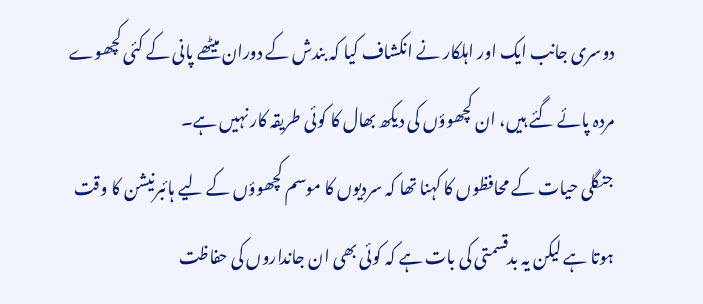دوسری جانب ایک اور اہلکار نے انکشاف کیا کہ بندش کے دوران میٹھے پانی کے کئی کچھوے مردہ پائے گئے ہیں، ان کچھوؤں کی دیکھ بھال کا کوئی طریقہ کار نہیں ہے۔
جنگلی حیات کے محافظوں کا کہنا تھا کہ سردیوں کا موسم کچھوؤں کے لیے ہائبرنیشن کا وقت ہوتا ہے لیکن یہ بدقسمتی کی بات ہے کہ کوئی بھی ان جانداروں کی حفاظت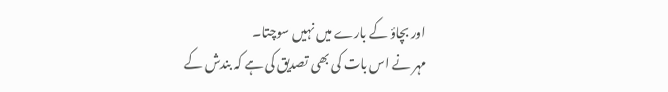اور بچاؤ کے بارے میں نہیں سوچتا۔
مہر نے اس بات کی بھی تصدیق کی ہے کہ بندش کے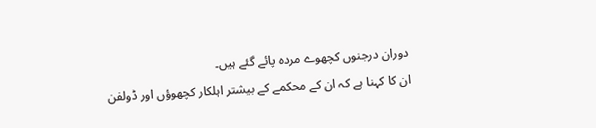دوران درجنوں کچھوے مردہ پائے گئے ہیں۔
ان کا کہنا ہے کہ ان کے محکمے کے بیشتر اہلکار کچھوؤں اور ڈولفن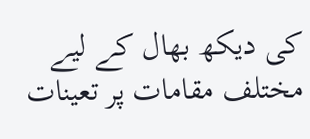کی دیکھ بھال کے لیے مختلف مقامات پر تعینات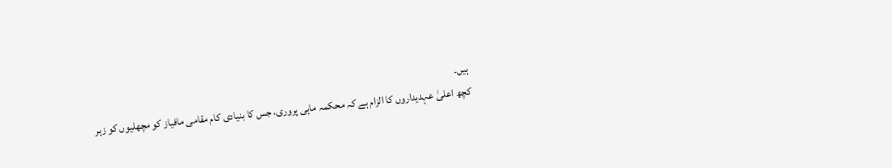ہیں۔
کچھ اعلیٰ عہدیداروں کا الزام ہے کہ محکمہ ماہی پروری، جس کا بنیادی کام مقامی مافیاز کو مچھلیوں کو زہر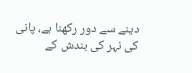دینے سے دور رکھنا ہے، پانی کی نہر کی بندش کے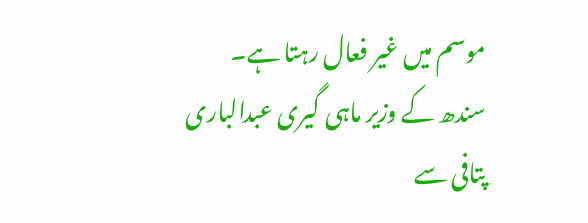موسم میں غیر فعال رہتا ہے۔
سندھ کے وزیر ماہی گیری عبدالباری پتافی سے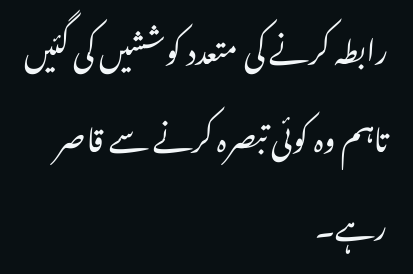رابطہ کرنے کی متعدد کوششیں کی گئیں تاہم وہ کوئی تبصرہ کرنے سے قاصر رہے۔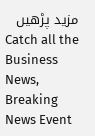مزید پڑھیں
Catch all the Business News, Breaking News Event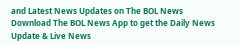and Latest News Updates on The BOL News
Download The BOL News App to get the Daily News Update & Live News